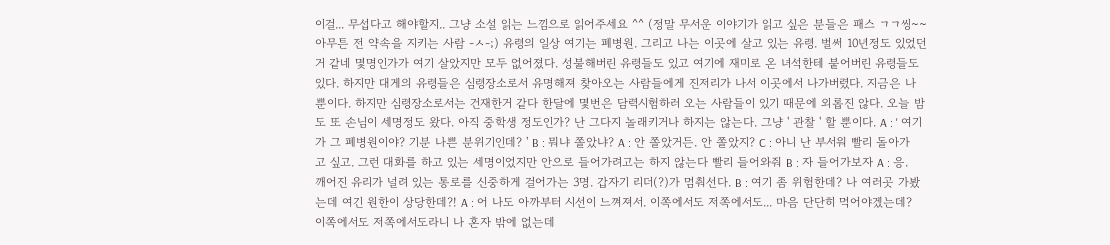이걸... 무섭다고 해야할지.. 그냥 소설 읽는 느낌으로 읽어주세요 ^^ (정말 무서운 이야기가 읽고 싶은 분들은 패스 ㄱㄱ씽~~ 아무튼 전 약속을 지키는 사람 -ㅅ-;) 유령의 일상 여기는 폐병원. 그리고 나는 이곳에 살고 있는 유령. 벌써 10년정도 있었던거 같네 몇명인가가 여기 살았지만 모두 없어졌다. 성불해버린 유령들도 있고 여기에 재미로 온 녀석한테 붙어버린 유령들도 있다. 하지만 대게의 유령들은 심령장소로서 유명해져 찾아오는 사람들에게 진저리가 나서 이곳에서 나가버렸다. 지금은 나뿐이다. 하지만 심령장소로서는 건재한거 같다 한달에 몇번은 담력시험하러 오는 사람들이 있기 때문에 외롭진 않다. 오늘 밤도 또 손님이 세명정도 왔다. 아직 중학생 정도인가? 난 그다지 놀래키거나 하지는 않는다. 그냥 ' 관찰 ' 할 뿐이다. A : ' 여기가 그 폐병원이야? 기분 나쁜 분위기인데? ' B : 뭐냐 쫄았냐? A : 안 쫄았거든. 안 쫄았지? C : 아니 난 부서워 빨리 돌아가고 싶고. 그런 대화를 하고 있는 세명이었지만 안으로 들어가려고는 하지 않는다 빨리 들어와줘 B : 자 들어가보자 A : 응. 깨어진 유리가 널려 있는 통로를 신중하게 걸어가는 3명. 갑자기 리더(?)가 멈춰선다. B : 여기 좀 위험한데? 나 여러곳 가봤는데 여긴 원한이 상당한데?! A : 어 나도 아까부터 시선이 느껴져서. 이쪽에서도 저쪽에서도... 마음 단단히 먹어야겠는데? 이쪽에서도 저쪽에서도라니 나 혼자 밖에 없는데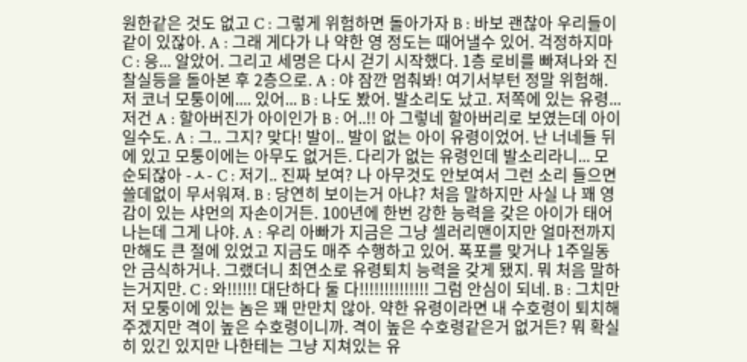원한같은 것도 없고 C : 그렇게 위험하면 돌아가자 B : 바보 괜찮아 우리들이 같이 있잖아. A : 그래 게다가 나 약한 영 정도는 때어낼수 있어. 걱정하지마 C : 응... 알았어. 그리고 세명은 다시 걷기 시작했다. 1층 로비를 빠져나와 진찰실등을 돌아본 후 2층으로. A : 야 잠깐 멈춰봐! 여기서부턴 정말 위험해. 저 코너 모퉁이에.... 있어... B : 나도 봤어. 발소리도 났고. 저쪽에 있는 유령... 저건 A : 할아버진가 아이인가 B : 어..!! 아 그렇네 할아버리로 보였는데 아이일수도. A : 그.. 그지? 맞다! 발이.. 발이 없는 아이 유령이었어. 난 너네들 뒤에 있고 모퉁이에는 아무도 없거든. 다리가 없는 유령인데 발소리라니... 모순되잖아 -ㅅ- C : 저기.. 진짜 보여? 나 아무것도 안보여서 그런 소리 들으면 쓸데없이 무서워져. B : 당연히 보이는거 아냐? 처음 말하지만 사실 나 꽤 영감이 있는 샤먼의 자손이거든. 100년에 한번 강한 능력을 갖은 아이가 태어나는데 그게 나야. A : 우리 아빠가 지금은 그냥 셀러리맨이지만 얼마전까지만해도 큰 절에 있었고 지금도 매주 수행하고 있어. 폭포를 맞거나 1주일동안 금식하거나. 그랬더니 최연소로 유령퇴치 능력을 갖게 됐지. 뭐 처음 말하는거지만. C : 와!!!!!! 대단하다 둘 다!!!!!!!!!!!!!! 그럼 안심이 되네. B : 그치만 저 모퉁이에 있는 놈은 꽤 만만치 않아. 약한 유령이라면 내 수호령이 퇴치해주겠지만 격이 높은 수호령이니까. 격이 높은 수호령같은거 없거든? 뭐 확실히 있긴 있지만 나한테는 그냥 지쳐있는 유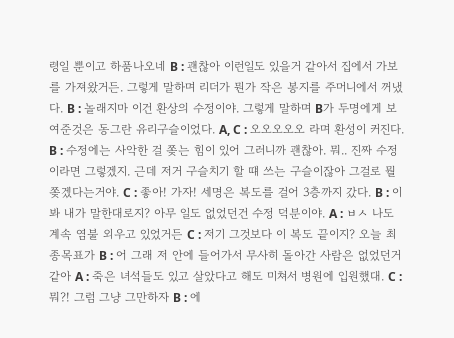령일 뿐이고 하품나오네 B : 괜찮아 이런일도 있을거 같아서 집에서 가보를 가져왔거든. 그렇게 말하며 리더가 뭔가 작은 봉지를 주머니에서 꺼냈다. B : 놀래지마 이건 환상의 수정이야. 그렇게 말하며 B가 두명에게 보여준것은 동그란 유리구슬이었다. A, C : 오오오오오 라며 환성이 커진다. B : 수정에는 사악한 걸 쫒는 힘이 있어 그러니까 괜찮아. 뭐.. 진짜 수정이라면 그렇겠지. 근데 저거 구슬치기 할 떄 쓰는 구슬이잖아 그걸로 뭘 쫒겠다는거야. C : 좋아! 가자! 세명은 복도를 걸어 3층까지 갔다. B : 이봐 내가 말한대로지? 아무 일도 없었던건 수정 덕분이야. A : ㅂㅅ 나도 계속 염불 외우고 있었거든 C : 저기 그것보다 이 복도 끝이지? 오늘 최종목표가 B : 어 그래 저 안에 들어가서 무사히 돌아간 사람은 없었던거 같아 A : 죽은 녀석들도 있고 살았다고 해도 미쳐서 병원에 입원했대. C : 뭐?! 그럼 그냥 그만하자 B : 에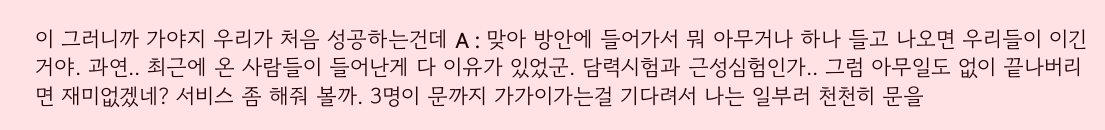이 그러니까 가야지 우리가 처음 성공하는건데 A : 맞아 방안에 들어가서 뭐 아무거나 하나 들고 나오면 우리들이 이긴거야. 과연.. 최근에 온 사람들이 들어난게 다 이유가 있었군. 담력시험과 근성심험인가.. 그럼 아무일도 없이 끝나버리면 재미없겠네? 서비스 좀 해줘 볼까. 3명이 문까지 가가이가는걸 기다려서 나는 일부러 천천히 문을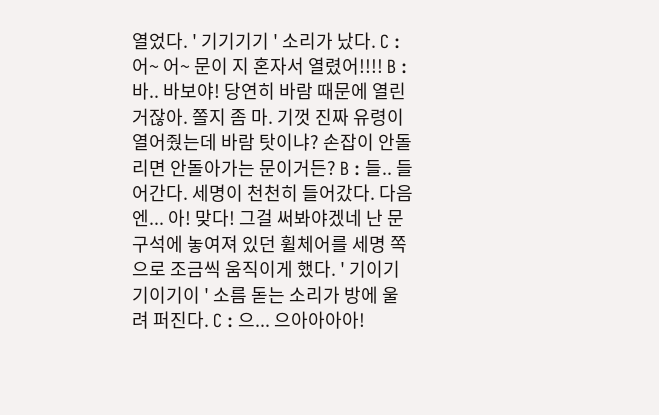열었다. ' 기기기기 ' 소리가 났다. C : 어~ 어~ 문이 지 혼자서 열렸어!!!! B : 바.. 바보야! 당연히 바람 때문에 열린거잖아. 쫄지 좀 마. 기껏 진짜 유령이 열어줬는데 바람 탓이냐? 손잡이 안돌리면 안돌아가는 문이거든? B : 들.. 들어간다. 세명이 천천히 들어갔다. 다음엔... 아! 맞다! 그걸 써봐야겠네 난 문 구석에 놓여져 있던 휠체어를 세명 쪽으로 조금씩 움직이게 했다. ' 기이기기이기이 ' 소름 돋는 소리가 방에 울려 퍼진다. C : 으... 으아아아아!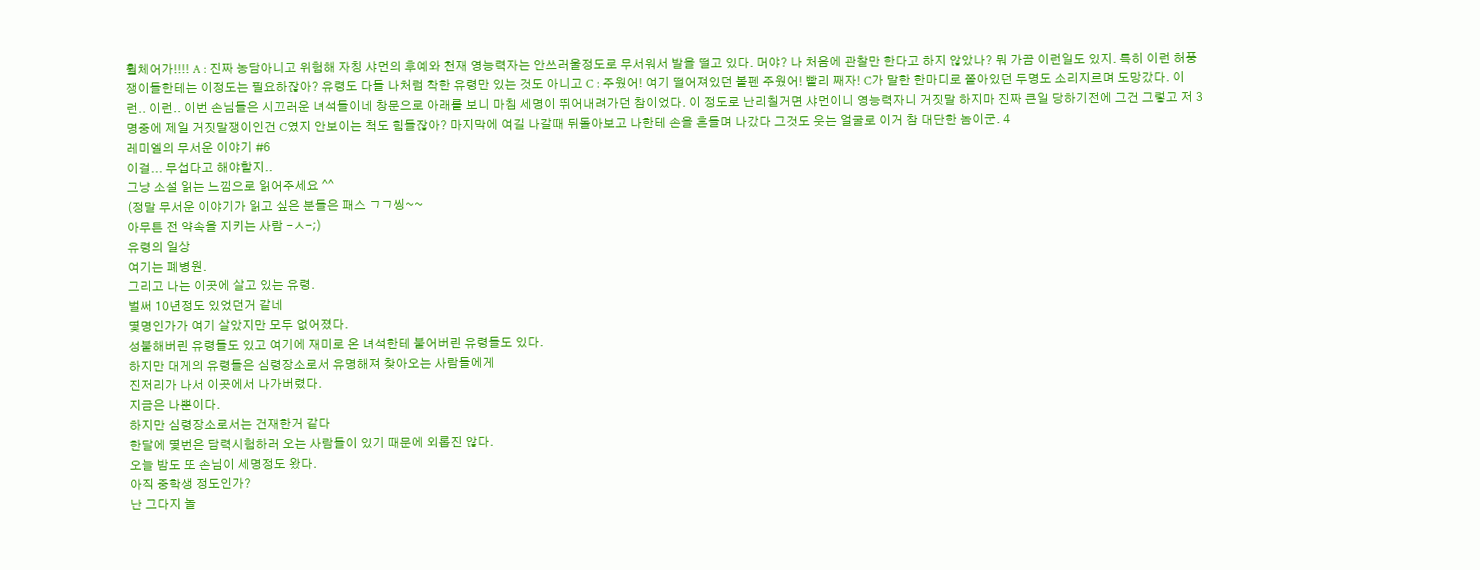휠체어가!!!! A : 진짜 농담아니고 위험해 자칭 샤먼의 후예와 천재 영능력자는 안쓰러울정도로 무서워서 발을 떨고 있다. 머야? 나 처음에 관찰만 한다고 하지 않았나? 뭐 가끔 이런일도 있지. 특히 이런 허풍쟁이들한테는 이정도는 필요하잖아? 유령도 다들 나처럼 착한 유령만 있는 것도 아니고 C : 주웠어! 여기 떨어져있던 볼펜 주웠어! 빨리 째자! C가 말한 한마디로 쫄아있던 두명도 소리지르며 도망갔다. 이런.. 이런.. 이번 손님들은 시끄러운 녀석들이네 창문으로 아래를 보니 마침 세명이 뛰어내려가던 참이었다. 이 정도로 난리칠거면 샤먼이니 영능력자니 거짓말 하지마 진짜 큰일 당하기전에 그건 그렇고 저 3명중에 제일 거짓말쟁이인건 C였지 안보이는 척도 힘들잖아? 마지막에 여길 나갈때 뒤돌아보고 나한테 손을 흔들며 나갔다 그것도 웃는 얼굴로 이거 참 대단한 놈이군. 4
레미엘의 무서운 이야기 #6
이걸... 무섭다고 해야할지..
그냥 소설 읽는 느낌으로 읽어주세요 ^^
(정말 무서운 이야기가 읽고 싶은 분들은 패스 ㄱㄱ씽~~
아무튼 전 약속을 지키는 사람 -ㅅ-;)
유령의 일상
여기는 폐병원.
그리고 나는 이곳에 살고 있는 유령.
벌써 10년정도 있었던거 같네
몇명인가가 여기 살았지만 모두 없어졌다.
성불해버린 유령들도 있고 여기에 재미로 온 녀석한테 붙어버린 유령들도 있다.
하지만 대게의 유령들은 심령장소로서 유명해져 찾아오는 사람들에게
진저리가 나서 이곳에서 나가버렸다.
지금은 나뿐이다.
하지만 심령장소로서는 건재한거 같다
한달에 몇번은 담력시험하러 오는 사람들이 있기 때문에 외롭진 않다.
오늘 밤도 또 손님이 세명정도 왔다.
아직 중학생 정도인가?
난 그다지 놀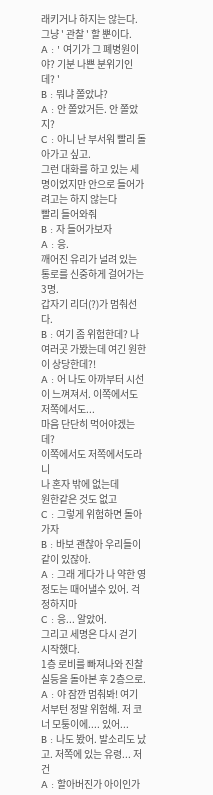래키거나 하지는 않는다.
그냥 ' 관찰 ' 할 뿐이다.
A : ' 여기가 그 폐병원이야? 기분 나쁜 분위기인데? '
B : 뭐냐 쫄았냐?
A : 안 쫄았거든. 안 쫄았지?
C : 아니 난 부서워 빨리 돌아가고 싶고.
그런 대화를 하고 있는 세명이었지만 안으로 들어가려고는 하지 않는다
빨리 들어와줘
B : 자 들어가보자
A : 응.
깨어진 유리가 널려 있는 통로를 신중하게 걸어가는 3명.
갑자기 리더(?)가 멈춰선다.
B : 여기 좀 위험한데? 나 여러곳 가봤는데 여긴 원한이 상당한데?!
A : 어 나도 아까부터 시선이 느껴져서. 이쪽에서도 저쪽에서도...
마음 단단히 먹어야겠는데?
이쪽에서도 저쪽에서도라니
나 혼자 밖에 없는데
원한같은 것도 없고
C : 그렇게 위험하면 돌아가자
B : 바보 괜찮아 우리들이 같이 있잖아.
A : 그래 게다가 나 약한 영 정도는 때어낼수 있어. 걱정하지마
C : 응... 알았어.
그리고 세명은 다시 걷기 시작했다.
1층 로비를 빠져나와 진찰실등을 돌아본 후 2층으로.
A : 야 잠깐 멈춰봐! 여기서부턴 정말 위험해. 저 코너 모퉁이에.... 있어...
B : 나도 봤어. 발소리도 났고. 저쪽에 있는 유령... 저건
A : 할아버진가 아이인가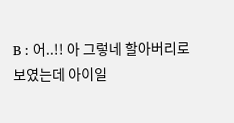B : 어..!! 아 그렇네 할아버리로 보였는데 아이일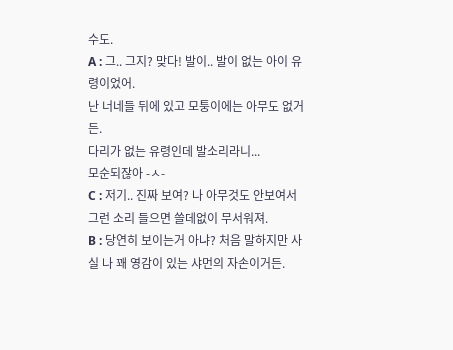수도.
A : 그.. 그지? 맞다! 발이.. 발이 없는 아이 유령이었어.
난 너네들 뒤에 있고 모퉁이에는 아무도 없거든.
다리가 없는 유령인데 발소리라니...
모순되잖아 -ㅅ-
C : 저기.. 진짜 보여? 나 아무것도 안보여서 그런 소리 들으면 쓸데없이 무서워져.
B : 당연히 보이는거 아냐? 처음 말하지만 사실 나 꽤 영감이 있는 샤먼의 자손이거든.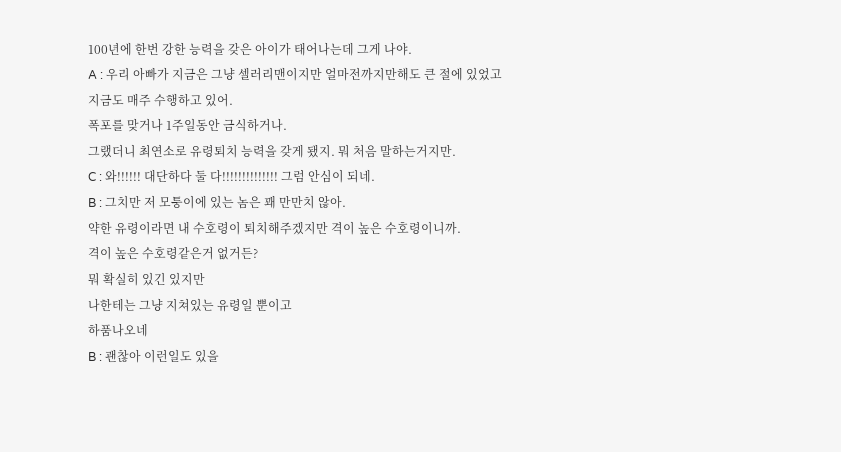100년에 한번 강한 능력을 갖은 아이가 태어나는데 그게 나야.
A : 우리 아빠가 지금은 그냥 셀러리맨이지만 얼마전까지만해도 큰 절에 있었고
지금도 매주 수행하고 있어.
폭포를 맞거나 1주일동안 금식하거나.
그랬더니 최연소로 유령퇴치 능력을 갖게 됐지. 뭐 처음 말하는거지만.
C : 와!!!!!! 대단하다 둘 다!!!!!!!!!!!!!! 그럼 안심이 되네.
B : 그치만 저 모퉁이에 있는 놈은 꽤 만만치 않아.
약한 유령이라면 내 수호령이 퇴치해주겠지만 격이 높은 수호령이니까.
격이 높은 수호령같은거 없거든?
뭐 확실히 있긴 있지만
나한테는 그냥 지쳐있는 유령일 뿐이고
하품나오네
B : 괜찮아 이런일도 있을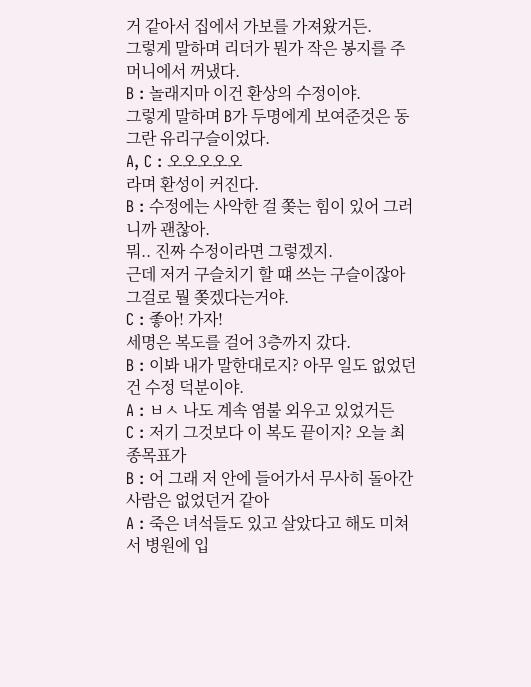거 같아서 집에서 가보를 가져왔거든.
그렇게 말하며 리더가 뭔가 작은 봉지를 주머니에서 꺼냈다.
B : 놀래지마 이건 환상의 수정이야.
그렇게 말하며 B가 두명에게 보여준것은 동그란 유리구슬이었다.
A, C : 오오오오오
라며 환성이 커진다.
B : 수정에는 사악한 걸 쫒는 힘이 있어 그러니까 괜찮아.
뭐.. 진짜 수정이라면 그렇겠지.
근데 저거 구슬치기 할 떄 쓰는 구슬이잖아
그걸로 뭘 쫒겠다는거야.
C : 좋아! 가자!
세명은 복도를 걸어 3층까지 갔다.
B : 이봐 내가 말한대로지? 아무 일도 없었던건 수정 덕분이야.
A : ㅂㅅ 나도 계속 염불 외우고 있었거든
C : 저기 그것보다 이 복도 끝이지? 오늘 최종목표가
B : 어 그래 저 안에 들어가서 무사히 돌아간 사람은 없었던거 같아
A : 죽은 녀석들도 있고 살았다고 해도 미쳐서 병원에 입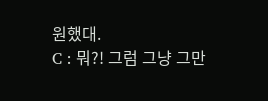원했대.
C : 뭐?! 그럼 그냥 그만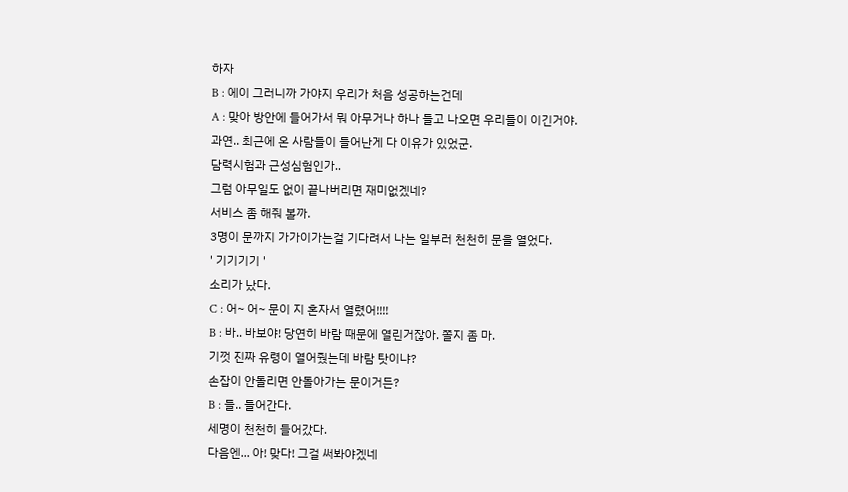하자
B : 에이 그러니까 가야지 우리가 처음 성공하는건데
A : 맞아 방안에 들어가서 뭐 아무거나 하나 들고 나오면 우리들이 이긴거야.
과연.. 최근에 온 사람들이 들어난게 다 이유가 있었군.
담력시험과 근성심험인가..
그럼 아무일도 없이 끝나버리면 재미없겠네?
서비스 좀 해줘 볼까.
3명이 문까지 가가이가는걸 기다려서 나는 일부러 천천히 문을 열었다.
' 기기기기 '
소리가 났다.
C : 어~ 어~ 문이 지 혼자서 열렸어!!!!
B : 바.. 바보야! 당연히 바람 때문에 열린거잖아. 쫄지 좀 마.
기껏 진짜 유령이 열어줬는데 바람 탓이냐?
손잡이 안돌리면 안돌아가는 문이거든?
B : 들.. 들어간다.
세명이 천천히 들어갔다.
다음엔... 아! 맞다! 그걸 써봐야겠네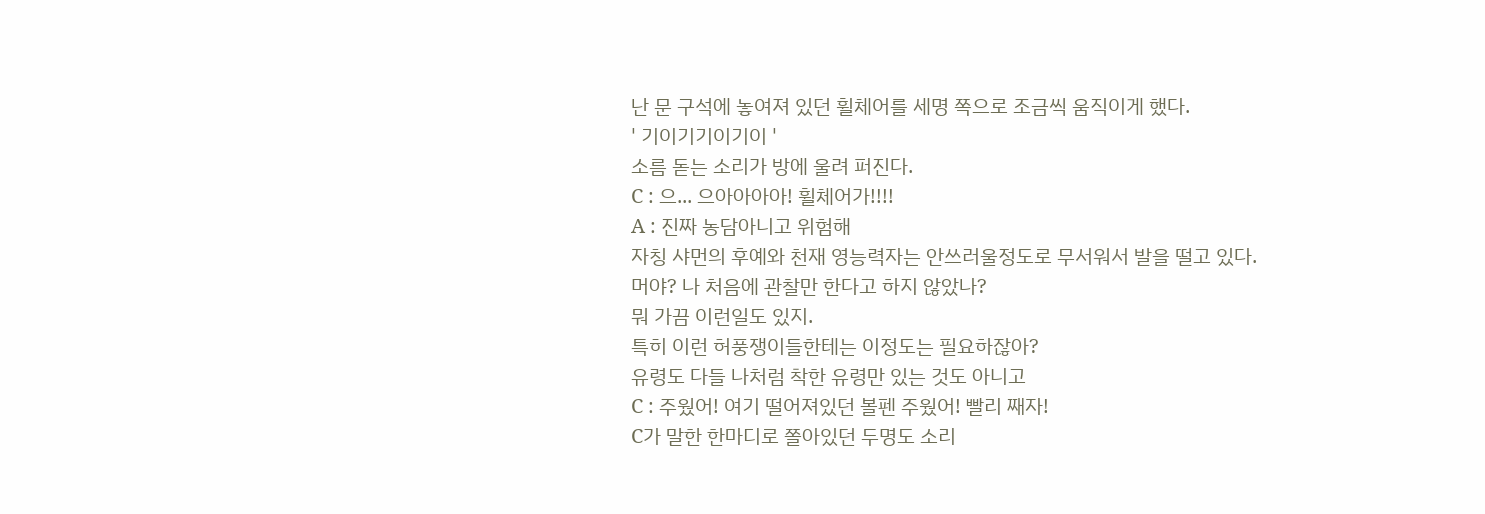난 문 구석에 놓여져 있던 휠체어를 세명 쪽으로 조금씩 움직이게 했다.
' 기이기기이기이 '
소름 돋는 소리가 방에 울려 퍼진다.
C : 으... 으아아아아! 휠체어가!!!!
A : 진짜 농담아니고 위험해
자칭 샤먼의 후예와 천재 영능력자는 안쓰러울정도로 무서워서 발을 떨고 있다.
머야? 나 처음에 관찰만 한다고 하지 않았나?
뭐 가끔 이런일도 있지.
특히 이런 허풍쟁이들한테는 이정도는 필요하잖아?
유령도 다들 나처럼 착한 유령만 있는 것도 아니고
C : 주웠어! 여기 떨어져있던 볼펜 주웠어! 빨리 째자!
C가 말한 한마디로 쫄아있던 두명도 소리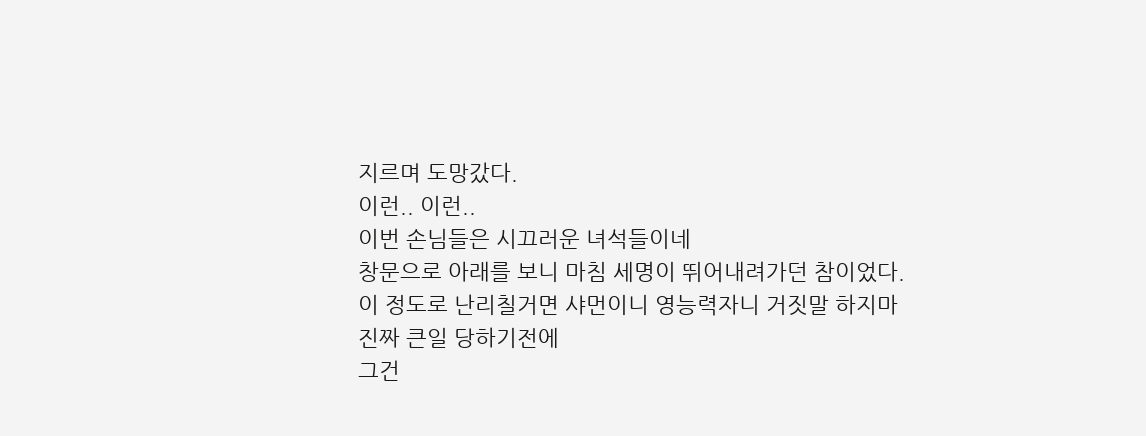지르며 도망갔다.
이런.. 이런..
이번 손님들은 시끄러운 녀석들이네
창문으로 아래를 보니 마침 세명이 뛰어내려가던 참이었다.
이 정도로 난리칠거면 샤먼이니 영능력자니 거짓말 하지마
진짜 큰일 당하기전에
그건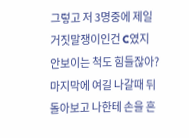그렇고 저 3명중에 제일 거짓말쟁이인건 C였지
안보이는 척도 힘들잖아?
마지막에 여길 나갈때 뒤돌아보고 나한테 손을 흔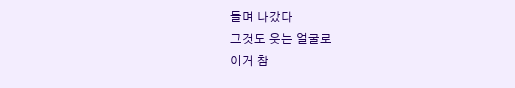들며 나갔다
그것도 웃는 얼굴로
이거 참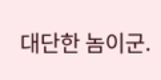대단한 놈이군.